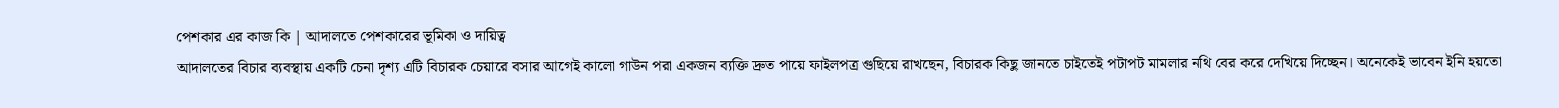পেশকার এর কাজ কি | আদালতে পেশকারের ভূমিকা ও দায়িত্ব
আদালতের বিচার ব্যবস্থায় একটি চেনা দৃশ্য এটি বিচারক চেয়ারে বসার আগেই কালো গাউন পরা একজন ব্যক্তি দ্রুত পায়ে ফাইলপত্র গুছিয়ে রাখছেন, বিচারক কিছু জানতে চাইতেই পটাপট মামলার নথি বের করে দেখিয়ে দিচ্ছেন। অনেকেই ভাবেন ইনি হয়তো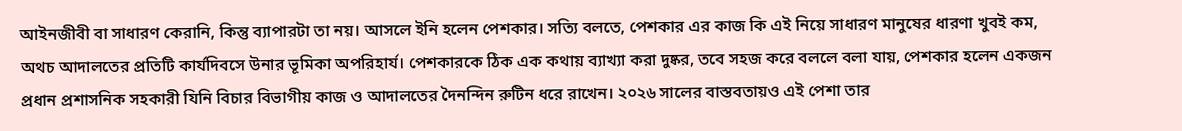আইনজীবী বা সাধারণ কেরানি, কিন্তু ব্যাপারটা তা নয়। আসলে ইনি হলেন পেশকার। সত্যি বলতে, পেশকার এর কাজ কি এই নিয়ে সাধারণ মানুষের ধারণা খুবই কম, অথচ আদালতের প্রতিটি কার্যদিবসে উনার ভূমিকা অপরিহার্য। পেশকারকে ঠিক এক কথায় ব্যাখ্যা করা দুষ্কর, তবে সহজ করে বললে বলা যায়, পেশকার হলেন একজন প্রধান প্রশাসনিক সহকারী যিনি বিচার বিভাগীয় কাজ ও আদালতের দৈনন্দিন রুটিন ধরে রাখেন। ২০২৬ সালের বাস্তবতায়ও এই পেশা তার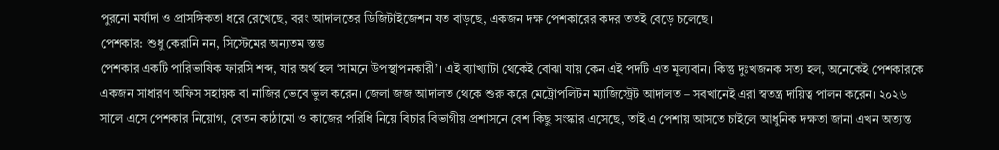পুরনো মর্যাদা ও প্রাসঙ্গিকতা ধরে রেখেছে, বরং আদালতের ডিজিটাইজেশন যত বাড়ছে, একজন দক্ষ পেশকারের কদর ততই বেড়ে চলেছে।
পেশকার: শুধু কেরানি নন, সিস্টেমের অন্যতম স্তম্ভ
পেশকার একটি পারিভাষিক ফারসি শব্দ, যার অর্থ হল ‘সামনে উপস্থাপনকারী’। এই ব্যাখ্যাটা থেকেই বোঝা যায় কেন এই পদটি এত মূল্যবান। কিন্তু দুঃখজনক সত্য হল, অনেকেই পেশকারকে একজন সাধারণ অফিস সহায়ক বা নাজির ভেবে ভুল করেন। জেলা জজ আদালত থেকে শুরু করে মেট্রোপলিটন ম্যাজিস্ট্রেট আদালত – সবখানেই এরা স্বতন্ত্র দায়িত্ব পালন করেন। ২০২৬ সালে এসে পেশকার নিয়োগ, বেতন কাঠামো ও কাজের পরিধি নিয়ে বিচার বিভাগীয় প্রশাসনে বেশ কিছু সংস্কার এসেছে, তাই এ পেশায় আসতে চাইলে আধুনিক দক্ষতা জানা এখন অত্যন্ত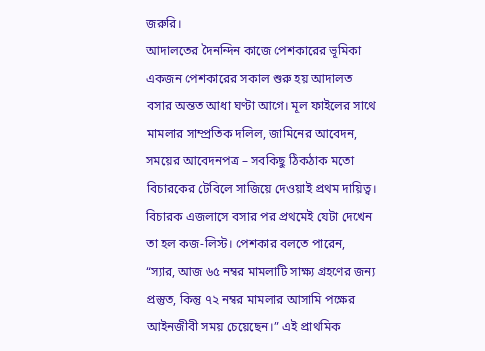জরুরি।
আদালতের দৈনন্দিন কাজে পেশকারের ভূমিকা
একজন পেশকারের সকাল শুরু হয় আদালত বসার অন্তত আধা ঘণ্টা আগে। মূল ফাইলের সাথে মামলার সাম্প্রতিক দলিল, জামিনের আবেদন, সময়ের আবেদনপত্র – সবকিছু ঠিকঠাক মতো বিচারকের টেবিলে সাজিয়ে দেওয়াই প্রথম দায়িত্ব। বিচারক এজলাসে বসার পর প্রথমেই যেটা দেখেন তা হল কজ-লিস্ট। পেশকার বলতে পারেন, “স্যার, আজ ৬৫ নম্বর মামলাটি সাক্ষ্য গ্রহণের জন্য প্রস্তুত, কিন্তু ৭২ নম্বর মামলার আসামি পক্ষের আইনজীবী সময় চেয়েছেন।” এই প্রাথমিক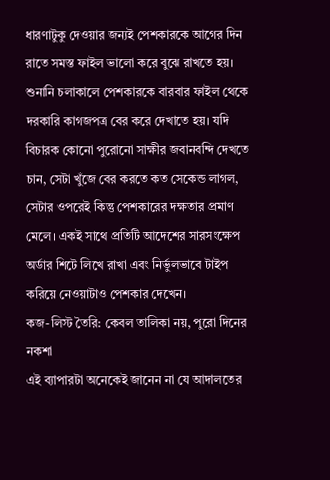ধারণাটুকু দেওয়ার জন্যই পেশকারকে আগের দিন রাতে সমস্ত ফাইল ভালো করে বুঝে রাখতে হয়।
শুনানি চলাকালে পেশকারকে বারবার ফাইল থেকে দরকারি কাগজপত্র বের করে দেখাতে হয়। যদি বিচারক কোনো পুরোনো সাক্ষীর জবানবন্দি দেখতে চান, সেটা খুঁজে বের করতে কত সেকেন্ড লাগল, সেটার ওপরেই কিন্তু পেশকারের দক্ষতার প্রমাণ মেলে। একই সাথে প্রতিটি আদেশের সারসংক্ষেপ অর্ডার শিটে লিখে রাখা এবং নির্ভুলভাবে টাইপ করিয়ে নেওয়াটাও পেশকার দেখেন।
কজ-লিস্ট তৈরি: কেবল তালিকা নয়, পুরো দিনের নকশা
এই ব্যাপারটা অনেকেই জানেন না যে আদালতের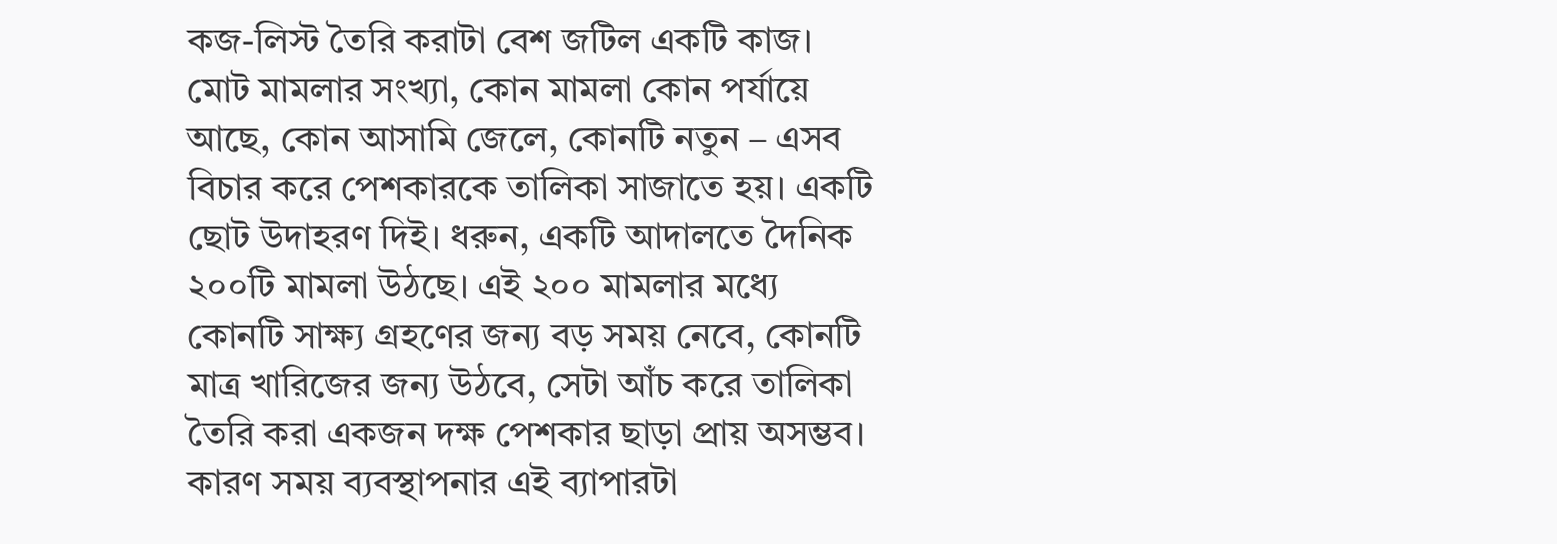কজ-লিস্ট তৈরি করাটা বেশ জটিল একটি কাজ। মোট মামলার সংখ্যা, কোন মামলা কোন পর্যায়ে আছে, কোন আসামি জেলে, কোনটি নতুন – এসব বিচার করে পেশকারকে তালিকা সাজাতে হয়। একটি ছোট উদাহরণ দিই। ধরুন, একটি আদালতে দৈনিক ২০০টি মামলা উঠছে। এই ২০০ মামলার মধ্যে কোনটি সাক্ষ্য গ্রহণের জন্য বড় সময় নেবে, কোনটি মাত্র খারিজের জন্য উঠবে, সেটা আঁচ করে তালিকা তৈরি করা একজন দক্ষ পেশকার ছাড়া প্রায় অসম্ভব। কারণ সময় ব্যবস্থাপনার এই ব্যাপারটা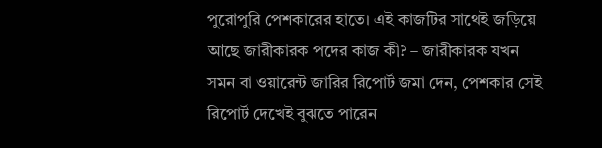পুরোপুরি পেশকারের হাতে। এই কাজটির সাথেই জড়িয়ে আছে জারীকারক পদের কাজ কী? – জারীকারক যখন সমন বা ওয়ারেন্ট জারির রিপোর্ট জমা দেন, পেশকার সেই রিপোর্ট দেখেই বুঝতে পারেন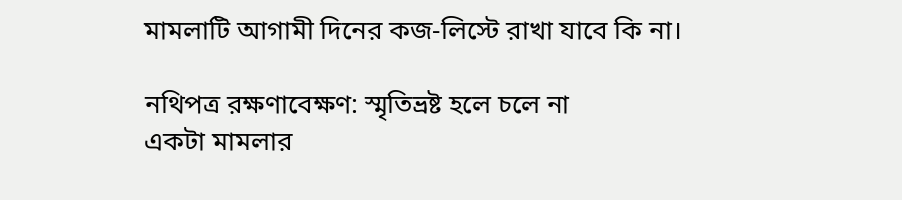মামলাটি আগামী দিনের কজ-লিস্টে রাখা যাবে কি না।

নথিপত্র রক্ষণাবেক্ষণ: স্মৃতিভ্রষ্ট হলে চলে না
একটা মামলার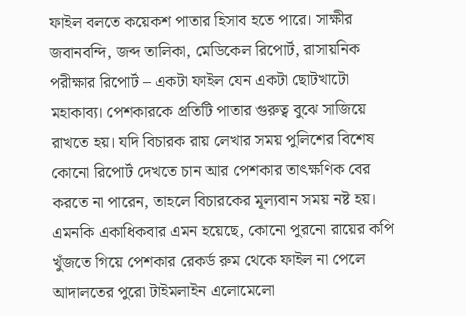ফাইল বলতে কয়েকশ পাতার হিসাব হতে পারে। সাক্ষীর জবানবন্দি, জব্দ তালিকা, মেডিকেল রিপোর্ট, রাসায়নিক পরীক্ষার রিপোর্ট – একটা ফাইল যেন একটা ছোটখাটো মহাকাব্য। পেশকারকে প্রতিটি পাতার গুরুত্ব বুঝে সাজিয়ে রাখতে হয়। যদি বিচারক রায় লেখার সময় পুলিশের বিশেষ কোনো রিপোর্ট দেখতে চান আর পেশকার তাৎক্ষণিক বের করতে না পারেন, তাহলে বিচারকের মূল্যবান সময় নষ্ট হয়। এমনকি একাধিকবার এমন হয়েছে, কোনো পুরনো রায়ের কপি খুঁজতে গিয়ে পেশকার রেকর্ড রুম থেকে ফাইল না পেলে আদালতের পুরো টাইমলাইন এলোমেলো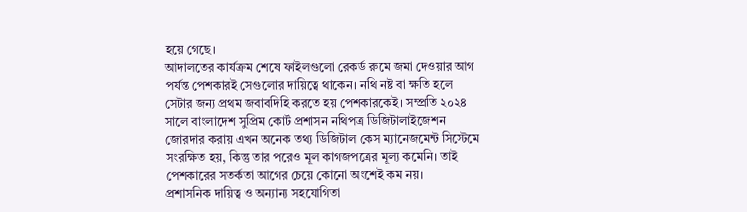হয়ে গেছে।
আদালতের কার্যক্রম শেষে ফাইলগুলো রেকর্ড রুমে জমা দেওয়ার আগ পর্যন্ত পেশকারই সেগুলোর দায়িত্বে থাকেন। নথি নষ্ট বা ক্ষতি হলে সেটার জন্য প্রথম জবাবদিহি করতে হয় পেশকারকেই। সম্প্রতি ২০২৪ সালে বাংলাদেশ সুপ্রিম কোর্ট প্রশাসন নথিপত্র ডিজিটালাইজেশন জোরদার করায় এখন অনেক তথ্য ডিজিটাল কেস ম্যানেজমেন্ট সিস্টেমে সংরক্ষিত হয়, কিন্তু তার পরেও মূল কাগজপত্রের মূল্য কমেনি। তাই পেশকারের সতর্কতা আগের চেয়ে কোনো অংশেই কম নয়।
প্রশাসনিক দায়িত্ব ও অন্যান্য সহযোগিতা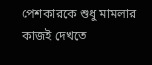পেশকারকে শুধু মামলার কাজই দেখতে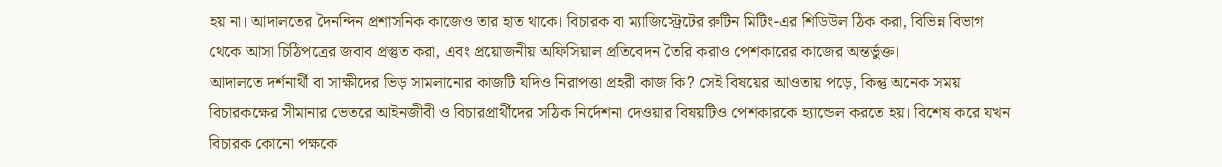হয় না। আদালতের দৈনন্দিন প্রশাসনিক কাজেও তার হাত থাকে। বিচারক বা ম্যাজিস্ট্রেটের রুটিন মিটিং-এর শিডিউল ঠিক করা, বিভিন্ন বিভাগ থেকে আসা চিঠিপত্রের জবাব প্রস্তুত করা, এবং প্রয়োজনীয় অফিসিয়াল প্রতিবেদন তৈরি করাও পেশকারের কাজের অন্তর্ভুক্ত।
আদালতে দর্শনার্থী বা সাক্ষীদের ভিড় সামলানোর কাজটি যদিও নিরাপত্তা প্রহরী কাজ কি? সেই বিষয়ের আওতায় পড়ে, কিন্তু অনেক সময় বিচারকক্ষের সীমানার ভেতরে আইনজীবী ও বিচারপ্রার্থীদের সঠিক নির্দেশনা দেওয়ার বিষয়টিও পেশকারকে হ্যান্ডেল করতে হয়। বিশেষ করে যখন বিচারক কোনো পক্ষকে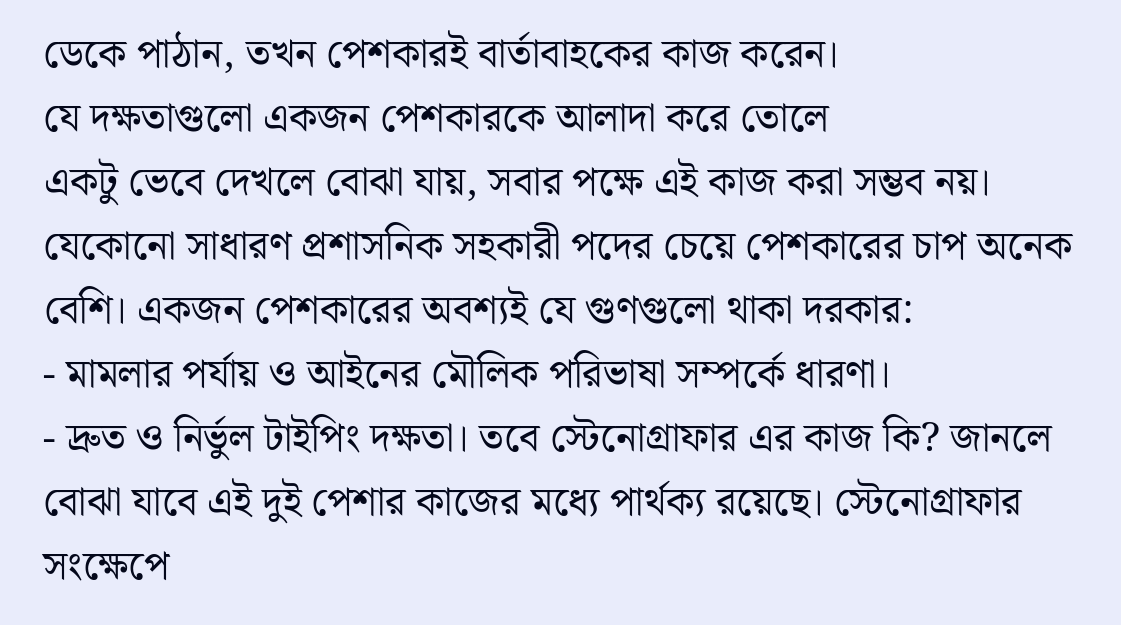ডেকে পাঠান, তখন পেশকারই বার্তাবাহকের কাজ করেন।
যে দক্ষতাগুলো একজন পেশকারকে আলাদা করে তোলে
একটু ভেবে দেখলে বোঝা যায়, সবার পক্ষে এই কাজ করা সম্ভব নয়। যেকোনো সাধারণ প্রশাসনিক সহকারী পদের চেয়ে পেশকারের চাপ অনেক বেশি। একজন পেশকারের অবশ্যই যে গুণগুলো থাকা দরকার:
- মামলার পর্যায় ও আইনের মৌলিক পরিভাষা সম্পর্কে ধারণা।
- দ্রুত ও নির্ভুল টাইপিং দক্ষতা। তবে স্টেনোগ্রাফার এর কাজ কি? জানলে বোঝা যাবে এই দুই পেশার কাজের মধ্যে পার্থক্য রয়েছে। স্টেনোগ্রাফার সংক্ষেপে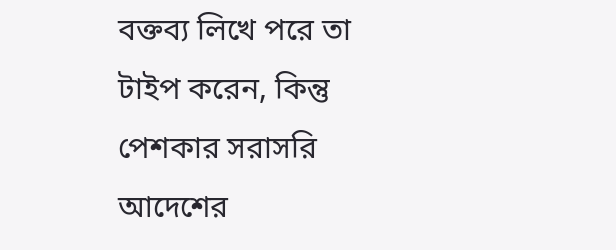বক্তব্য লিখে পরে তা টাইপ করেন, কিন্তু পেশকার সরাসরি আদেশের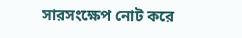সারসংক্ষেপ নোট করে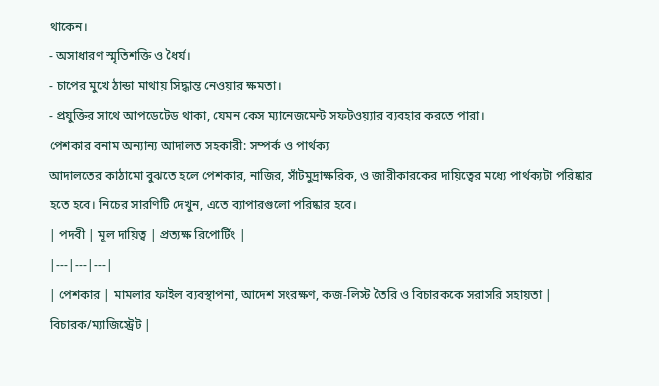থাকেন।
- অসাধারণ স্মৃতিশক্তি ও ধৈর্য।
- চাপের মুখে ঠান্ডা মাথায় সিদ্ধান্ত নেওয়ার ক্ষমতা।
- প্রযুক্তির সাথে আপডেটেড থাকা, যেমন কেস ম্যানেজমেন্ট সফটওয়্যার ব্যবহার করতে পারা।
পেশকার বনাম অন্যান্য আদালত সহকারী: সম্পর্ক ও পার্থক্য
আদালতের কাঠামো বুঝতে হলে পেশকার, নাজির, সাঁটমুদ্রাক্ষরিক, ও জারীকারকের দায়িত্বের মধ্যে পার্থক্যটা পরিষ্কার হতে হবে। নিচের সারণিটি দেখুন, এতে ব্যাপারগুলো পরিষ্কার হবে।
| পদবী | মূল দায়িত্ব | প্রত্যক্ষ রিপোর্টিং |
|---|---|---|
| পেশকার | মামলার ফাইল ব্যবস্থাপনা, আদেশ সংরক্ষণ, কজ-লিস্ট তৈরি ও বিচারককে সরাসরি সহায়তা | বিচারক/ম্যাজিস্ট্রেট |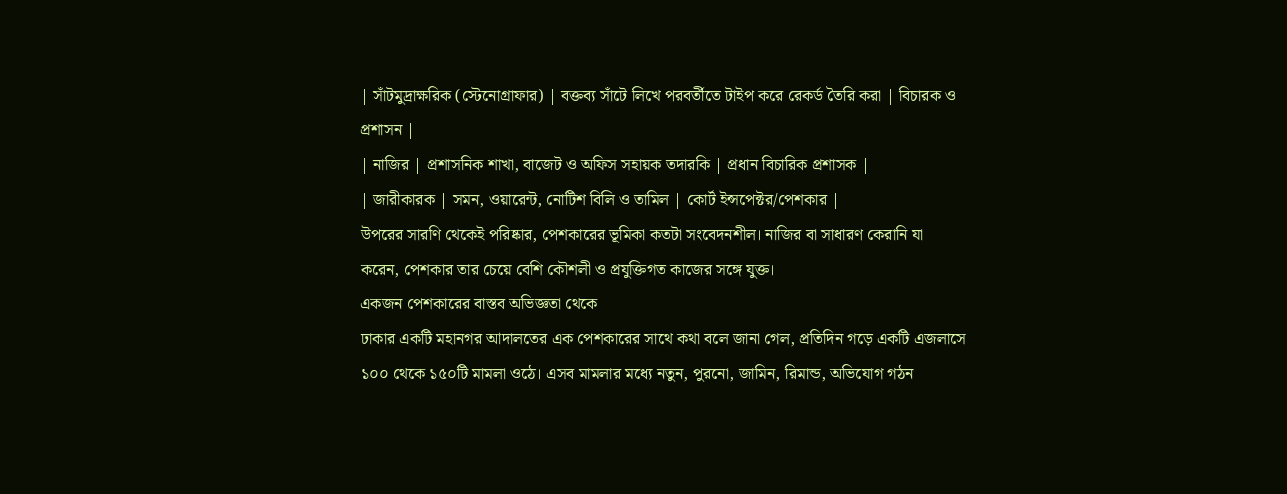| সাঁটমুদ্রাক্ষরিক (স্টেনোগ্রাফার) | বক্তব্য সাঁটে লিখে পরবর্তীতে টাইপ করে রেকর্ড তৈরি করা | বিচারক ও প্রশাসন |
| নাজির | প্রশাসনিক শাখা, বাজেট ও অফিস সহায়ক তদারকি | প্রধান বিচারিক প্রশাসক |
| জারীকারক | সমন, ওয়ারেন্ট, নোটিশ বিলি ও তামিল | কোর্ট ইন্সপেক্টর/পেশকার |
উপরের সারণি থেকেই পরিষ্কার, পেশকারের ভূমিকা কতটা সংবেদনশীল। নাজির বা সাধারণ কেরানি যা করেন, পেশকার তার চেয়ে বেশি কৌশলী ও প্রযুক্তিগত কাজের সঙ্গে যুক্ত।
একজন পেশকারের বাস্তব অভিজ্ঞতা থেকে
ঢাকার একটি মহানগর আদালতের এক পেশকারের সাথে কথা বলে জানা গেল, প্রতিদিন গড়ে একটি এজলাসে ১০০ থেকে ১৫০টি মামলা ওঠে। এসব মামলার মধ্যে নতুন, পুরনো, জামিন, রিমান্ড, অভিযোগ গঠন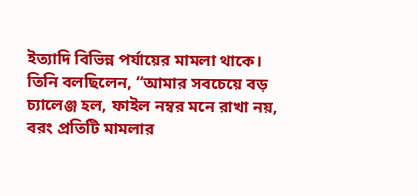ইত্যাদি বিভিন্ন পর্যায়ের মামলা থাকে। তিনি বলছিলেন, “আমার সবচেয়ে বড় চ্যালেঞ্জ হল, ফাইল নম্বর মনে রাখা নয়, বরং প্রতিটি মামলার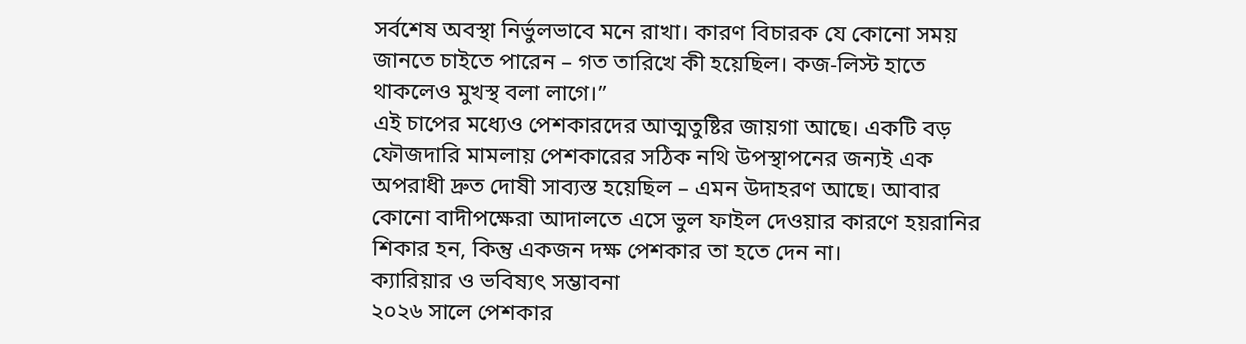সর্বশেষ অবস্থা নির্ভুলভাবে মনে রাখা। কারণ বিচারক যে কোনো সময় জানতে চাইতে পারেন – গত তারিখে কী হয়েছিল। কজ-লিস্ট হাতে থাকলেও মুখস্থ বলা লাগে।”
এই চাপের মধ্যেও পেশকারদের আত্মতুষ্টির জায়গা আছে। একটি বড় ফৌজদারি মামলায় পেশকারের সঠিক নথি উপস্থাপনের জন্যই এক অপরাধী দ্রুত দোষী সাব্যস্ত হয়েছিল – এমন উদাহরণ আছে। আবার কোনো বাদীপক্ষেরা আদালতে এসে ভুল ফাইল দেওয়ার কারণে হয়রানির শিকার হন, কিন্তু একজন দক্ষ পেশকার তা হতে দেন না।
ক্যারিয়ার ও ভবিষ্যৎ সম্ভাবনা
২০২৬ সালে পেশকার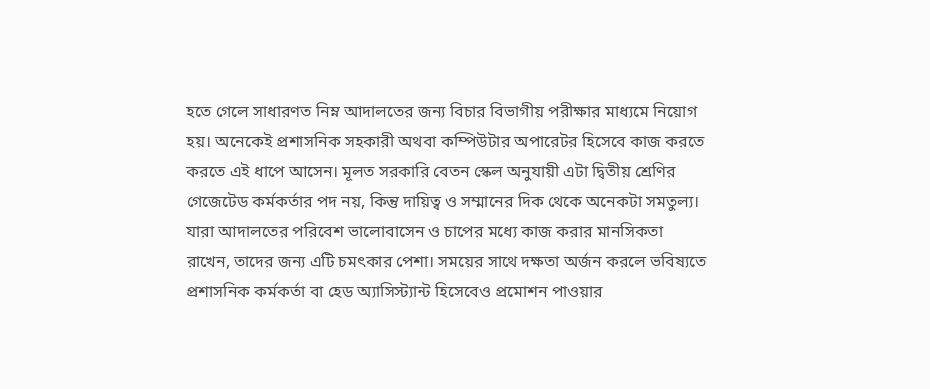হতে গেলে সাধারণত নিম্ন আদালতের জন্য বিচার বিভাগীয় পরীক্ষার মাধ্যমে নিয়োগ হয়। অনেকেই প্রশাসনিক সহকারী অথবা কম্পিউটার অপারেটর হিসেবে কাজ করতে করতে এই ধাপে আসেন। মূলত সরকারি বেতন স্কেল অনুযায়ী এটা দ্বিতীয় শ্রেণির গেজেটেড কর্মকর্তার পদ নয়, কিন্তু দায়িত্ব ও সম্মানের দিক থেকে অনেকটা সমতুল্য। যারা আদালতের পরিবেশ ভালোবাসেন ও চাপের মধ্যে কাজ করার মানসিকতা রাখেন, তাদের জন্য এটি চমৎকার পেশা। সময়ের সাথে দক্ষতা অর্জন করলে ভবিষ্যতে প্রশাসনিক কর্মকর্তা বা হেড অ্যাসিস্ট্যান্ট হিসেবেও প্রমোশন পাওয়ার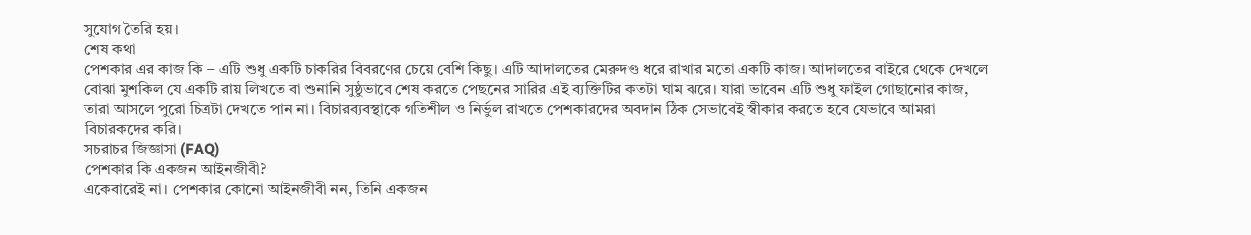সুযোগ তৈরি হয়।
শেষ কথা
পেশকার এর কাজ কি – এটি শুধু একটি চাকরির বিবরণের চেয়ে বেশি কিছু। এটি আদালতের মেরুদণ্ড ধরে রাখার মতো একটি কাজ। আদালতের বাইরে থেকে দেখলে বোঝা মুশকিল যে একটি রায় লিখতে বা শুনানি সুষ্ঠুভাবে শেষ করতে পেছনের সারির এই ব্যক্তিটির কতটা ঘাম ঝরে। যারা ভাবেন এটি শুধু ফাইল গোছানোর কাজ, তারা আসলে পুরো চিত্রটা দেখতে পান না। বিচারব্যবস্থাকে গতিশীল ও নির্ভুল রাখতে পেশকারদের অবদান ঠিক সেভাবেই স্বীকার করতে হবে যেভাবে আমরা বিচারকদের করি।
সচরাচর জিজ্ঞাসা (FAQ)
পেশকার কি একজন আইনজীবী?
একেবারেই না। পেশকার কোনো আইনজীবী নন, তিনি একজন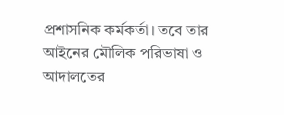প্রশাসনিক কর্মকর্তা। তবে তার আইনের মৌলিক পরিভাষা ও আদালতের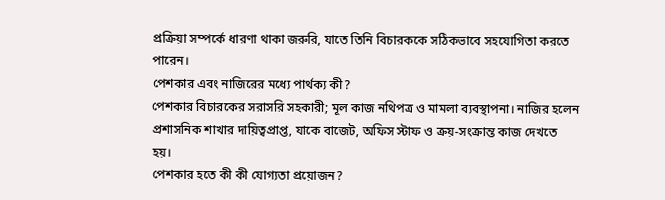প্রক্রিয়া সম্পর্কে ধারণা থাকা জরুরি, যাতে তিনি বিচারককে সঠিকভাবে সহযোগিতা করতে পারেন।
পেশকার এবং নাজিরের মধ্যে পার্থক্য কী?
পেশকার বিচারকের সরাসরি সহকারী; মূল কাজ নথিপত্র ও মামলা ব্যবস্থাপনা। নাজির হলেন প্রশাসনিক শাখার দায়িত্বপ্রাপ্ত, যাকে বাজেট, অফিস স্টাফ ও ক্রয়-সংক্রান্ত কাজ দেখতে হয়।
পেশকার হতে কী কী যোগ্যতা প্রয়োজন?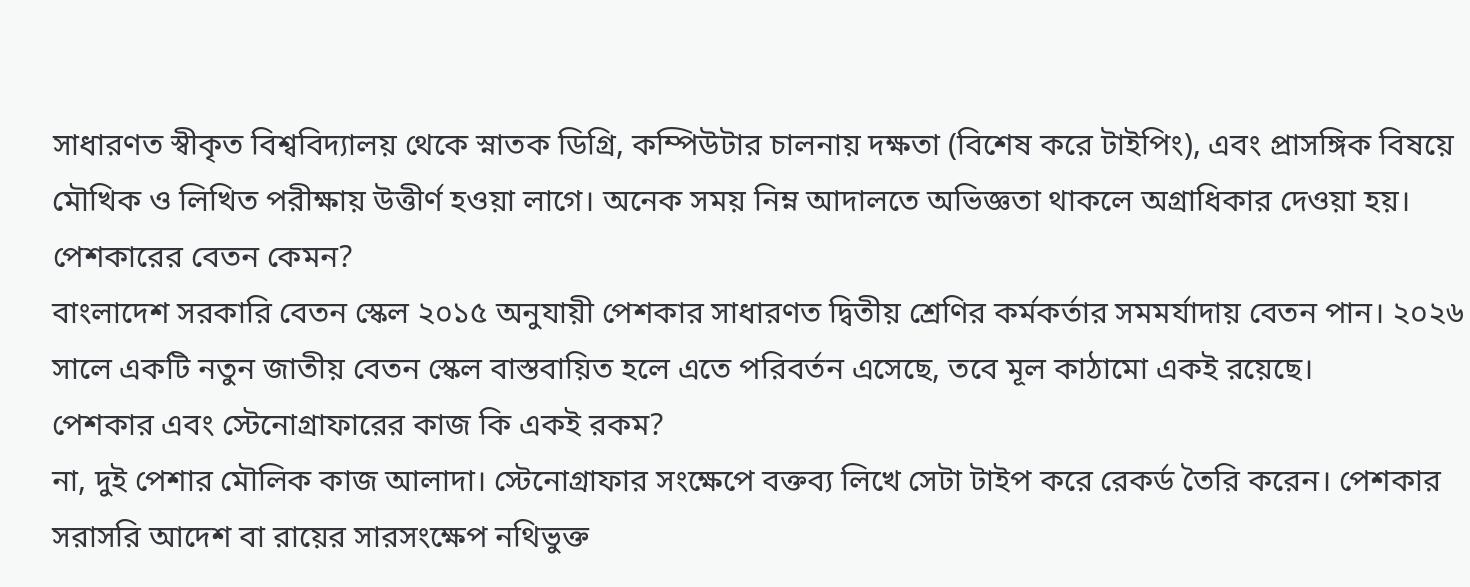সাধারণত স্বীকৃত বিশ্ববিদ্যালয় থেকে স্নাতক ডিগ্রি, কম্পিউটার চালনায় দক্ষতা (বিশেষ করে টাইপিং), এবং প্রাসঙ্গিক বিষয়ে মৌখিক ও লিখিত পরীক্ষায় উত্তীর্ণ হওয়া লাগে। অনেক সময় নিম্ন আদালতে অভিজ্ঞতা থাকলে অগ্রাধিকার দেওয়া হয়।
পেশকারের বেতন কেমন?
বাংলাদেশ সরকারি বেতন স্কেল ২০১৫ অনুযায়ী পেশকার সাধারণত দ্বিতীয় শ্রেণির কর্মকর্তার সমমর্যাদায় বেতন পান। ২০২৬ সালে একটি নতুন জাতীয় বেতন স্কেল বাস্তবায়িত হলে এতে পরিবর্তন এসেছে, তবে মূল কাঠামো একই রয়েছে।
পেশকার এবং স্টেনোগ্রাফারের কাজ কি একই রকম?
না, দুই পেশার মৌলিক কাজ আলাদা। স্টেনোগ্রাফার সংক্ষেপে বক্তব্য লিখে সেটা টাইপ করে রেকর্ড তৈরি করেন। পেশকার সরাসরি আদেশ বা রায়ের সারসংক্ষেপ নথিভুক্ত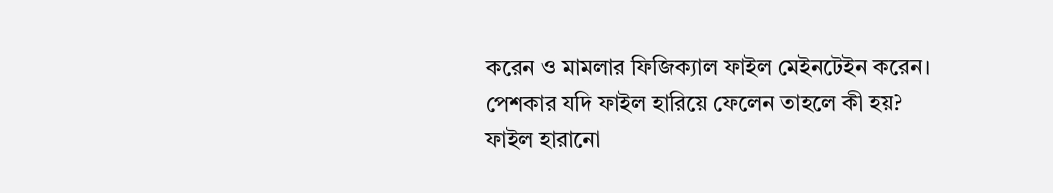করেন ও মামলার ফিজিক্যাল ফাইল মেইনটেইন করেন।
পেশকার যদি ফাইল হারিয়ে ফেলেন তাহলে কী হয়?
ফাইল হারানো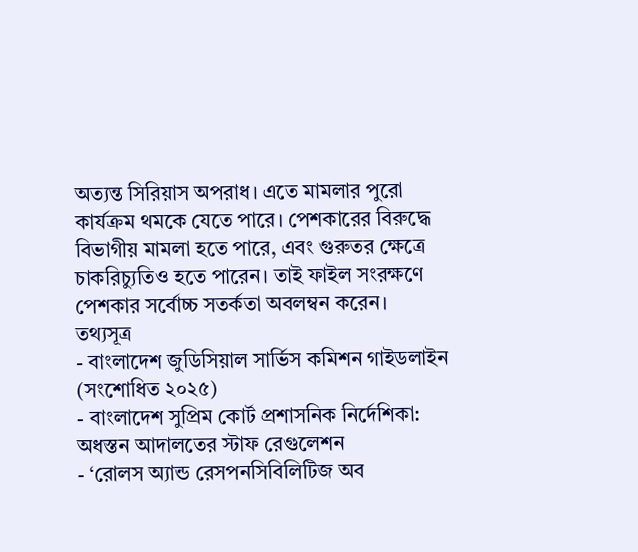অত্যন্ত সিরিয়াস অপরাধ। এতে মামলার পুরো কার্যক্রম থমকে যেতে পারে। পেশকারের বিরুদ্ধে বিভাগীয় মামলা হতে পারে, এবং গুরুতর ক্ষেত্রে চাকরিচ্যুতিও হতে পারেন। তাই ফাইল সংরক্ষণে পেশকার সর্বোচ্চ সতর্কতা অবলম্বন করেন।
তথ্যসূত্র
- বাংলাদেশ জুডিসিয়াল সার্ভিস কমিশন গাইডলাইন (সংশোধিত ২০২৫)
- বাংলাদেশ সুপ্রিম কোর্ট প্রশাসনিক নির্দেশিকা: অধস্তন আদালতের স্টাফ রেগুলেশন
- ‘রোলস অ্যান্ড রেসপনসিবিলিটিজ অব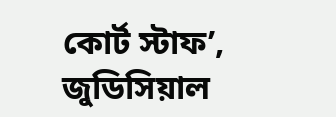কোর্ট স্টাফ’, জুডিসিয়াল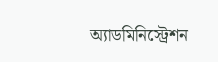অ্যাডমিনিস্ট্রেশন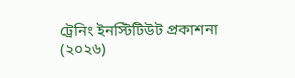ট্রেনিং ইনস্টিটিউট প্রকাশনা (২০২৬)